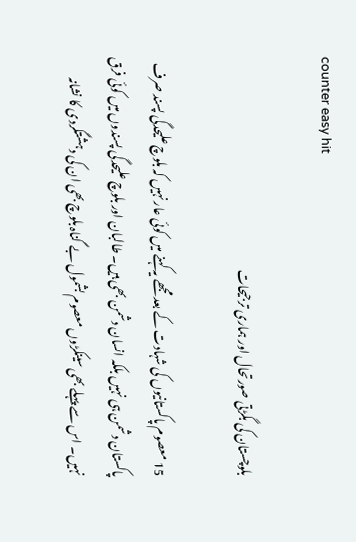counter easy hit

بلوچستان کی بگڑتی صورتحال اور ہماری ترجیحات

15 معصوم پاکستانیوں کی شہادت کے بعد مجھے یہ کہنے میں کوئی عار نہیں کہ بلوچ علیحدگی پسند صرف پاکستان دشمن ہی نہیں بلکہ انسان دشمن بھی ہیں۔ طالبان اور بلوچ علیحدگی پسندوں میں کوئی فرق نہیں۔ اس سے پہلے بھی سینکڑوں معصوم بشمول بے گناہ بلوچ بھی ان کی دہشتگردی کا نشانہ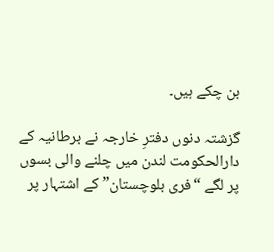بن چکے ہیں۔

گزشتہ دنوں دفترِ خارجہ نے برطانیہ کے دارالحکومت لندن میں چلنے والی بسوں  پر لگے “فری بلوچستان” کے اشتہار پر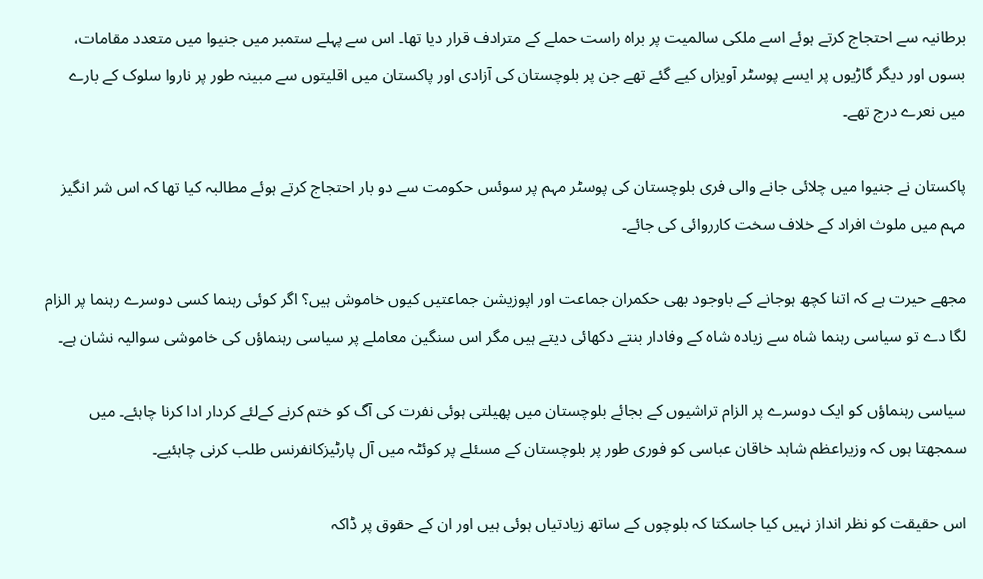برطانیہ سے احتجاج کرتے ہوئے اسے ملکی سالمیت پر براہ راست حملے کے مترادف قرار دیا تھا۔ اس سے پہلے ستمبر میں جنیوا میں متعدد مقامات، بسوں اور دیگر گاڑیوں پر ایسے پوسٹر آویزاں کیے گئے تھے جن پر بلوچستان کی آزادی اور پاکستان میں اقلیتوں سے مبینہ طور پر ناروا سلوک کے بارے میں نعرے درج تھے۔

پاکستان نے جنیوا میں چلائی جانے والی فری بلوچستان کی پوسٹر مہم پر سوئس حکومت سے دو بار احتجاج کرتے ہوئے مطالبہ کیا تھا کہ اس شر انگیز مہم میں ملوث افراد کے خلاف سخت کارروائی کی جائے۔

مجھے حیرت ہے کہ اتنا کچھ ہوجانے کے باوجود بھی حکمران جماعت اور اپوزیشن جماعتیں کیوں خاموش ہیں؟ اگر کوئی رہنما کسی دوسرے رہنما پر الزام لگا دے تو سیاسی رہنما شاہ سے زیادہ شاہ کے وفادار بنتے دکھائی دیتے ہیں مگر اس سنگین معاملے پر سیاسی رہنماؤں کی خاموشی سوالیہ نشان ہے۔

سیاسی رہنماؤں کو ایک دوسرے پر الزام تراشیوں کے بجائے بلوچستان میں پھیلتی ہوئی نفرت کی آگ کو ختم کرنے کےلئے کردار ادا کرنا چاہئے۔ میں سمجھتا ہوں کہ وزیراعظم شاہد خاقان عباسی کو فوری طور پر بلوچستان کے مسئلے پر کوئٹہ میں آل پارٹیزکانفرنس طلب کرنی چاہئیے۔

اس حقیقت کو نظر انداز نہیں کیا جاسکتا کہ بلوچوں کے ساتھ زیادتیاں ہوئی ہیں اور ان کے حقوق پر ڈاکہ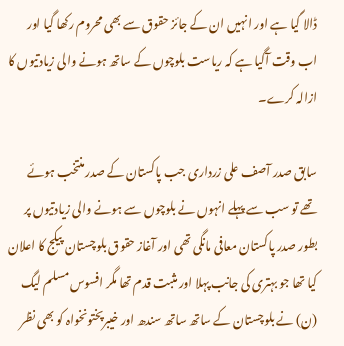ڈالا گیا ہے اور انہیں ان کے جائز حقوق سے بھی محروم رکھا گیا اور اب وقت آگیا ہے کہ ریاست بلوچوں کے ساتھ ہونے والی زیادتیوں کا ازالہ کرے۔

سابق صدر آصف علی زرداری جب پاکستان کے صدر منتخب ہوئے تھے تو سب سے پہلے انہوں نے بلوچوں سے ہونے والی زیادتیوں پر بطور صدر پاکستان معافی مانگی تھی اور آغاز حقوق بلوچستان پیکج کا اعلان کیا تھا جو بہتری کی جانب پہلا اور مثبت قدم تھا مگر افسوس مسلم لیگ (ن) نے بلوچستان کے ساتھ ساتھ سندھ اور خیبرپختونخواہ کو بھی نظر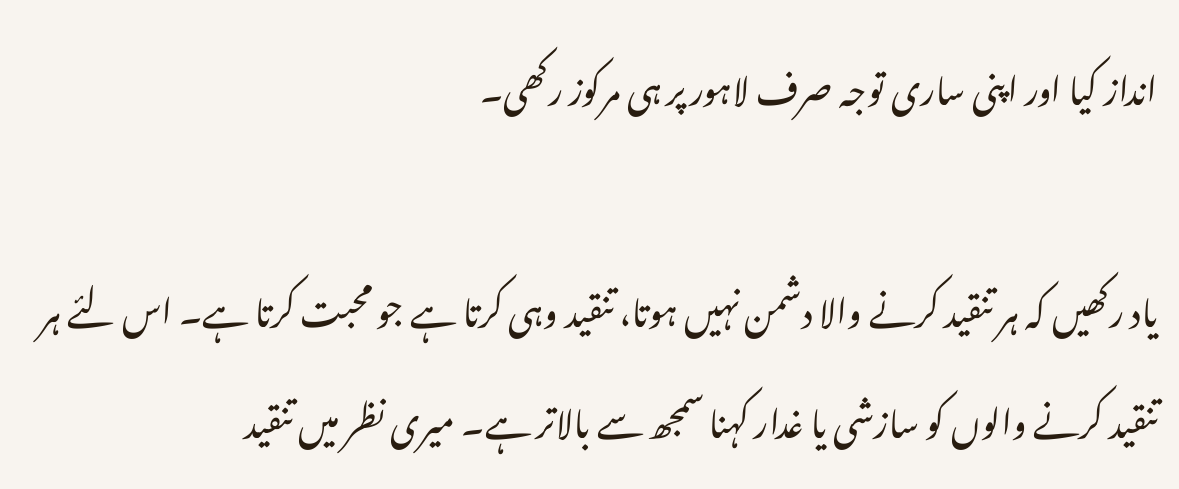انداز کیا اور اپنی ساری توجہ صرف لاہور پر ہی مرکوز رکھی۔

یاد رکھیں کہ ہر تنقید کرنے والا دشمن نہیں ہوتا، تنقید وہی کرتا ہے جو محبت کرتا ہے۔ اس لئے ہر تنقید کرنے والوں کو سازشی یا غدار کہنا سمجھ سے بالاتر ہے۔ میری نظر میں تنقید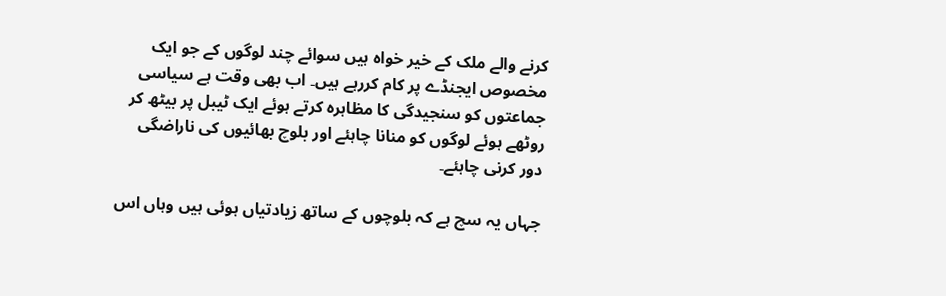کرنے والے ملک کے خیر خواہ ہیں سوائے چند لوگوں کے جو ایک مخصوص ایجنڈے پر کام کررہے ہیں۔ اب بھی وقت ہے سیاسی جماعتوں کو سنجیدگی کا مظاہرہ کرتے ہوئے ایک ٹیبل پر بیٹھ کر روٹھے ہوئے لوگوں کو منانا چاہئے اور بلوچ بھائیوں کی ناراضگی دور کرنی چاہئے۔

جہاں یہ سچ ہے کہ بلوچوں کے ساتھ زیادتیاں ہوئی ہیں وہاں اس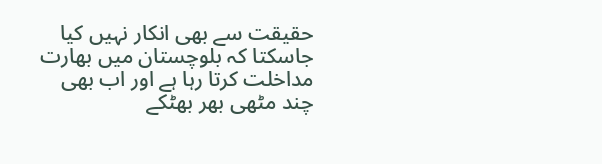حقیقت سے بھی انکار نہیں کیا جاسکتا کہ بلوچستان میں بھارت مداخلت کرتا رہا ہے اور اب بھی چند مٹھی بھر بھٹکے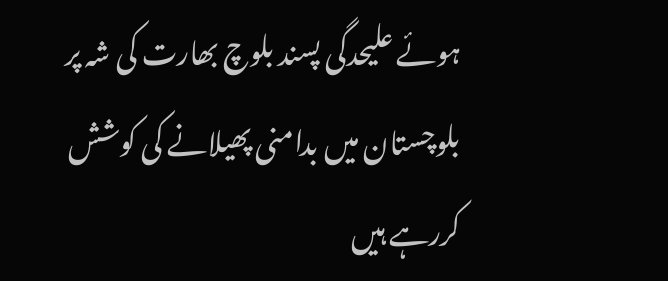ہوئے علیحدگی پسند بلوچ بھارت کی شہ پر بلوچستان میں بدامنی پھیلانے کی کوشش کررہے ہیں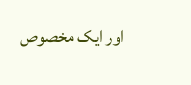اور ایک مخصوص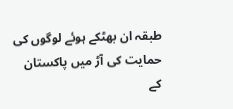طبقہ ان بھٹکے ہوئے لوگوں کی حمایت کی آڑ میں پاکستان کے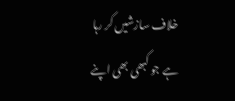خلاف سازشیں کر رہا ہے جو کبھی بھی اپنے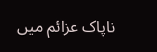ناپاک عزائم میں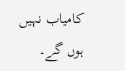کامیاب نہیں ہوں گے۔